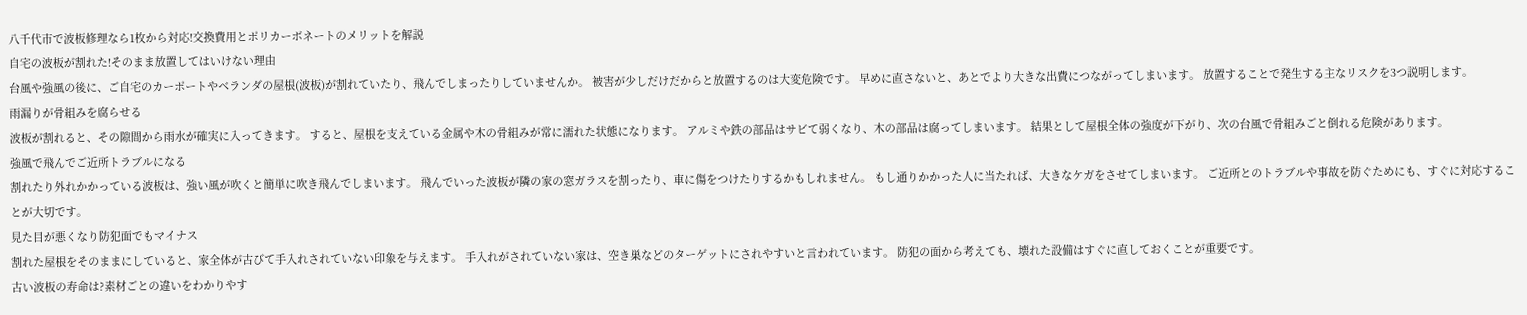八千代市で波板修理なら1枚から対応!交換費用とポリカーボネートのメリットを解説
自宅の波板が割れた!そのまま放置してはいけない理由
台風や強風の後に、ご自宅のカーポートやベランダの屋根(波板)が割れていたり、飛んでしまったりしていませんか。 被害が少しだけだからと放置するのは大変危険です。 早めに直さないと、あとでより大きな出費につながってしまいます。 放置することで発生する主なリスクを3つ説明します。
雨漏りが骨組みを腐らせる
波板が割れると、その隙間から雨水が確実に入ってきます。 すると、屋根を支えている金属や木の骨組みが常に濡れた状態になります。 アルミや鉄の部品はサビて弱くなり、木の部品は腐ってしまいます。 結果として屋根全体の強度が下がり、次の台風で骨組みごと倒れる危険があります。
強風で飛んでご近所トラブルになる
割れたり外れかかっている波板は、強い風が吹くと簡単に吹き飛んでしまいます。 飛んでいった波板が隣の家の窓ガラスを割ったり、車に傷をつけたりするかもしれません。 もし通りかかった人に当たれば、大きなケガをさせてしまいます。 ご近所とのトラブルや事故を防ぐためにも、すぐに対応することが大切です。
見た目が悪くなり防犯面でもマイナス
割れた屋根をそのままにしていると、家全体が古びて手入れされていない印象を与えます。 手入れがされていない家は、空き巣などのターゲットにされやすいと言われています。 防犯の面から考えても、壊れた設備はすぐに直しておくことが重要です。
古い波板の寿命は?素材ごとの違いをわかりやす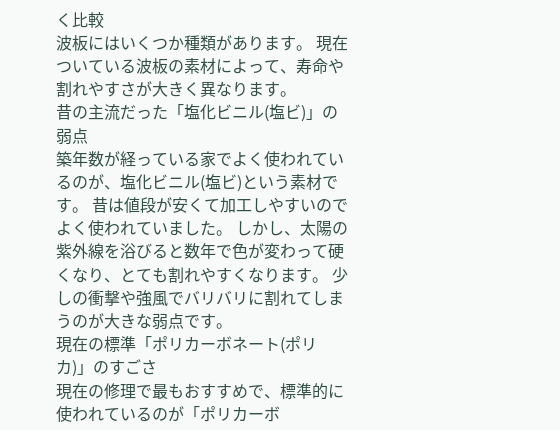く比較
波板にはいくつか種類があります。 現在ついている波板の素材によって、寿命や割れやすさが大きく異なります。
昔の主流だった「塩化ビニル(塩ビ)」の弱点
築年数が経っている家でよく使われているのが、塩化ビニル(塩ビ)という素材です。 昔は値段が安くて加工しやすいのでよく使われていました。 しかし、太陽の紫外線を浴びると数年で色が変わって硬くなり、とても割れやすくなります。 少しの衝撃や強風でバリバリに割れてしまうのが大きな弱点です。
現在の標準「ポリカーボネート(ポリカ)」のすごさ
現在の修理で最もおすすめで、標準的に使われているのが「ポリカーボ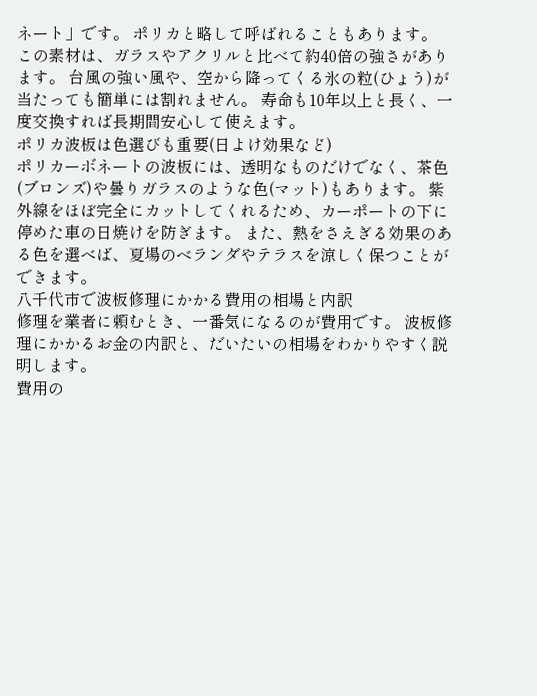ネート」です。 ポリカと略して呼ばれることもあります。 この素材は、ガラスやアクリルと比べて約40倍の強さがあります。 台風の強い風や、空から降ってくる氷の粒(ひょう)が当たっても簡単には割れません。 寿命も10年以上と長く、一度交換すれば長期間安心して使えます。
ポリカ波板は色選びも重要(日よけ効果など)
ポリカーボネートの波板には、透明なものだけでなく、茶色(ブロンズ)や曇りガラスのような色(マット)もあります。 紫外線をほぼ完全にカットしてくれるため、カーポートの下に停めた車の日焼けを防ぎます。 また、熱をさえぎる効果のある色を選べば、夏場のベランダやテラスを涼しく保つことができます。
八千代市で波板修理にかかる費用の相場と内訳
修理を業者に頼むとき、一番気になるのが費用です。 波板修理にかかるお金の内訳と、だいたいの相場をわかりやすく説明します。
費用の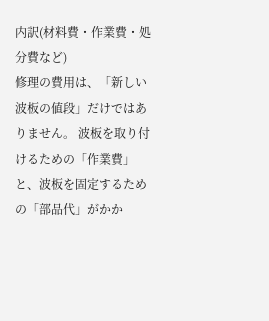内訳(材料費・作業費・処分費など)
修理の費用は、「新しい波板の値段」だけではありません。 波板を取り付けるための「作業費」と、波板を固定するための「部品代」がかか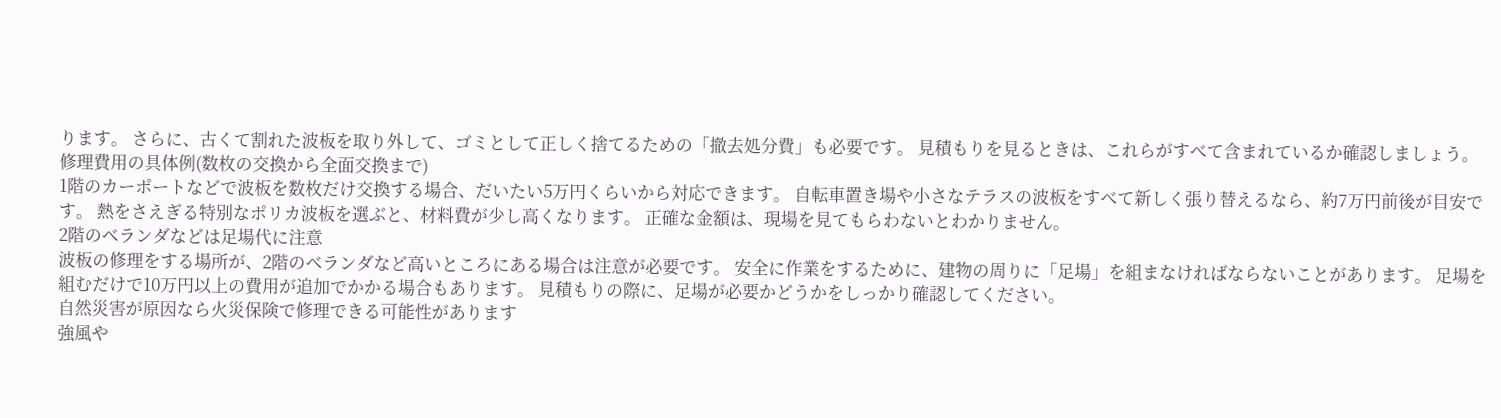ります。 さらに、古くて割れた波板を取り外して、ゴミとして正しく捨てるための「撤去処分費」も必要です。 見積もりを見るときは、これらがすべて含まれているか確認しましょう。
修理費用の具体例(数枚の交換から全面交換まで)
1階のカーポートなどで波板を数枚だけ交換する場合、だいたい5万円くらいから対応できます。 自転車置き場や小さなテラスの波板をすべて新しく張り替えるなら、約7万円前後が目安です。 熱をさえぎる特別なポリカ波板を選ぶと、材料費が少し高くなります。 正確な金額は、現場を見てもらわないとわかりません。
2階のベランダなどは足場代に注意
波板の修理をする場所が、2階のベランダなど高いところにある場合は注意が必要です。 安全に作業をするために、建物の周りに「足場」を組まなければならないことがあります。 足場を組むだけで10万円以上の費用が追加でかかる場合もあります。 見積もりの際に、足場が必要かどうかをしっかり確認してください。
自然災害が原因なら火災保険で修理できる可能性があります
強風や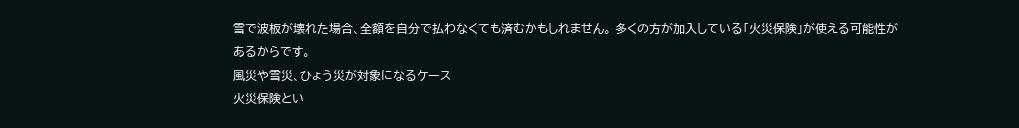雪で波板が壊れた場合、全額を自分で払わなくても済むかもしれません。 多くの方が加入している「火災保険」が使える可能性があるからです。
風災や雪災、ひょう災が対象になるケース
火災保険とい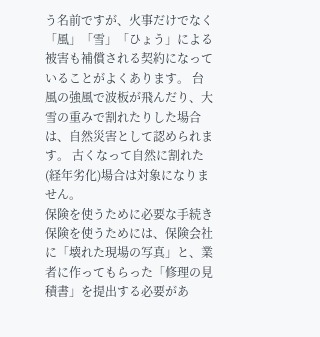う名前ですが、火事だけでなく「風」「雪」「ひょう」による被害も補償される契約になっていることがよくあります。 台風の強風で波板が飛んだり、大雪の重みで割れたりした場合は、自然災害として認められます。 古くなって自然に割れた(経年劣化)場合は対象になりません。
保険を使うために必要な手続き
保険を使うためには、保険会社に「壊れた現場の写真」と、業者に作ってもらった「修理の見積書」を提出する必要があ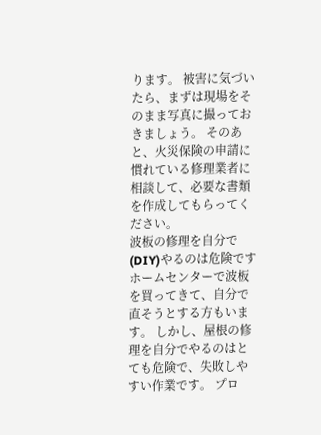ります。 被害に気づいたら、まずは現場をそのまま写真に撮っておきましょう。 そのあと、火災保険の申請に慣れている修理業者に相談して、必要な書類を作成してもらってください。
波板の修理を自分で(DIY)やるのは危険です
ホームセンターで波板を買ってきて、自分で直そうとする方もいます。 しかし、屋根の修理を自分でやるのはとても危険で、失敗しやすい作業です。 プロ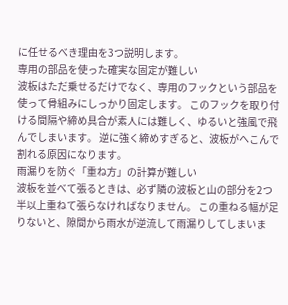に任せるべき理由を3つ説明します。
専用の部品を使った確実な固定が難しい
波板はただ乗せるだけでなく、専用のフックという部品を使って骨組みにしっかり固定します。 このフックを取り付ける間隔や締め具合が素人には難しく、ゆるいと強風で飛んでしまいます。 逆に強く締めすぎると、波板がへこんで割れる原因になります。
雨漏りを防ぐ「重ね方」の計算が難しい
波板を並べて張るときは、必ず隣の波板と山の部分を2つ半以上重ねて張らなければなりません。 この重ねる幅が足りないと、隙間から雨水が逆流して雨漏りしてしまいま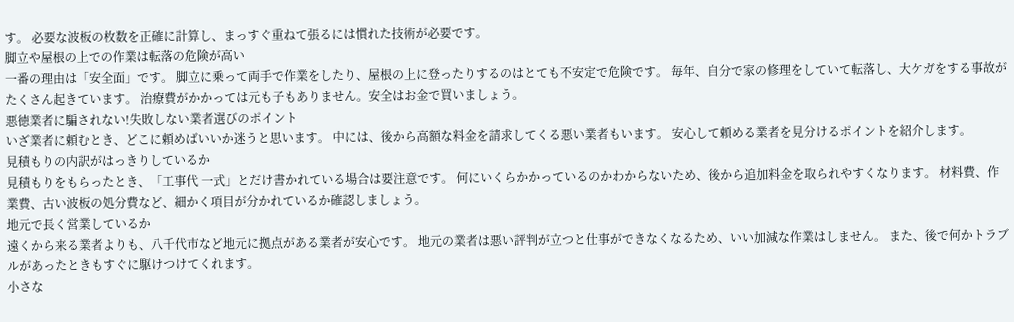す。 必要な波板の枚数を正確に計算し、まっすぐ重ねて張るには慣れた技術が必要です。
脚立や屋根の上での作業は転落の危険が高い
一番の理由は「安全面」です。 脚立に乗って両手で作業をしたり、屋根の上に登ったりするのはとても不安定で危険です。 毎年、自分で家の修理をしていて転落し、大ケガをする事故がたくさん起きています。 治療費がかかっては元も子もありません。安全はお金で買いましょう。
悪徳業者に騙されない!失敗しない業者選びのポイント
いざ業者に頼むとき、どこに頼めばいいか迷うと思います。 中には、後から高額な料金を請求してくる悪い業者もいます。 安心して頼める業者を見分けるポイントを紹介します。
見積もりの内訳がはっきりしているか
見積もりをもらったとき、「工事代 一式」とだけ書かれている場合は要注意です。 何にいくらかかっているのかわからないため、後から追加料金を取られやすくなります。 材料費、作業費、古い波板の処分費など、細かく項目が分かれているか確認しましょう。
地元で長く営業しているか
遠くから来る業者よりも、八千代市など地元に拠点がある業者が安心です。 地元の業者は悪い評判が立つと仕事ができなくなるため、いい加減な作業はしません。 また、後で何かトラブルがあったときもすぐに駆けつけてくれます。
小さな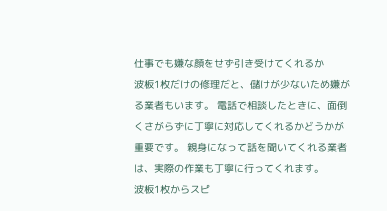仕事でも嫌な顔をせず引き受けてくれるか
波板1枚だけの修理だと、儲けが少ないため嫌がる業者もいます。 電話で相談したときに、面倒くさがらずに丁寧に対応してくれるかどうかが重要です。 親身になって話を聞いてくれる業者は、実際の作業も丁寧に行ってくれます。
波板1枚からスピ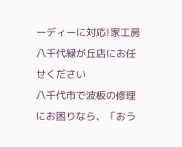ーディーに対応!家工房八千代緑が丘店にお任せください
八千代市で波板の修理にお困りなら、「おう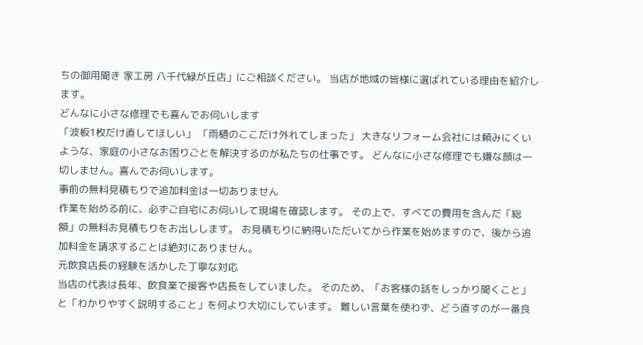ちの御用聞き 家工房 八千代緑が丘店」にご相談ください。 当店が地域の皆様に選ばれている理由を紹介します。
どんなに小さな修理でも喜んでお伺いします
「波板1枚だけ直してほしい」 「雨樋のここだけ外れてしまった」 大きなリフォーム会社には頼みにくいような、家庭の小さなお困りごとを解決するのが私たちの仕事です。 どんなに小さな修理でも嫌な顔は一切しません。喜んでお伺いします。
事前の無料見積もりで追加料金は一切ありません
作業を始める前に、必ずご自宅にお伺いして現場を確認します。 その上で、すべての費用を含んだ「総額」の無料お見積もりをお出しします。 お見積もりに納得いただいてから作業を始めますので、後から追加料金を請求することは絶対にありません。
元飲食店長の経験を活かした丁寧な対応
当店の代表は長年、飲食業で接客や店長をしていました。 そのため、「お客様の話をしっかり聞くこと」と「わかりやすく説明すること」を何より大切にしています。 難しい言葉を使わず、どう直すのが一番良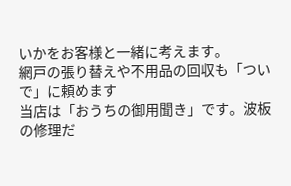いかをお客様と一緒に考えます。
網戸の張り替えや不用品の回収も「ついで」に頼めます
当店は「おうちの御用聞き」です。波板の修理だ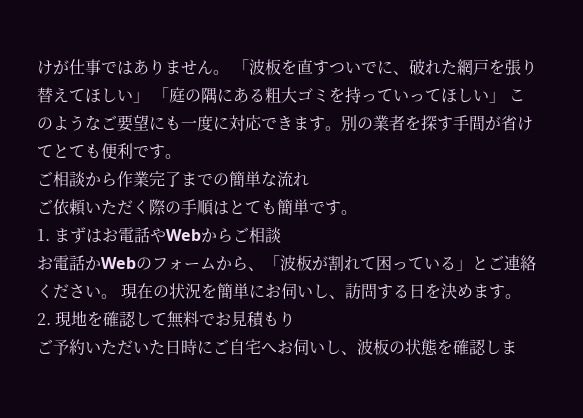けが仕事ではありません。 「波板を直すついでに、破れた網戸を張り替えてほしい」 「庭の隅にある粗大ゴミを持っていってほしい」 このようなご要望にも一度に対応できます。別の業者を探す手間が省けてとても便利です。
ご相談から作業完了までの簡単な流れ
ご依頼いただく際の手順はとても簡単です。
1. まずはお電話やWebからご相談
お電話かWebのフォームから、「波板が割れて困っている」とご連絡ください。 現在の状況を簡単にお伺いし、訪問する日を決めます。
2. 現地を確認して無料でお見積もり
ご予約いただいた日時にご自宅へお伺いし、波板の状態を確認しま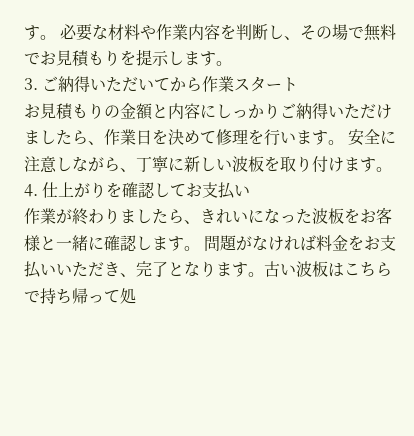す。 必要な材料や作業内容を判断し、その場で無料でお見積もりを提示します。
3. ご納得いただいてから作業スタート
お見積もりの金額と内容にしっかりご納得いただけましたら、作業日を決めて修理を行います。 安全に注意しながら、丁寧に新しい波板を取り付けます。
4. 仕上がりを確認してお支払い
作業が終わりましたら、きれいになった波板をお客様と一緒に確認します。 問題がなければ料金をお支払いいただき、完了となります。古い波板はこちらで持ち帰って処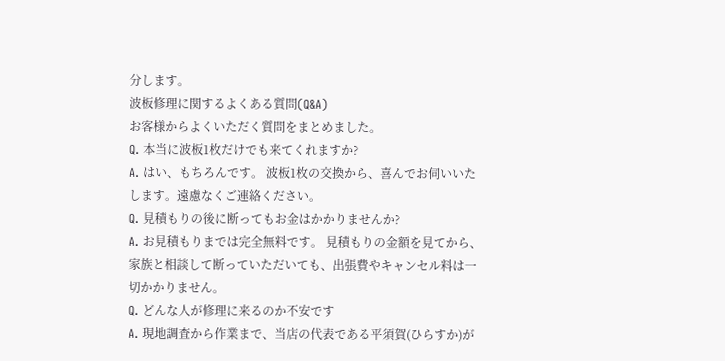分します。
波板修理に関するよくある質問(Q&A)
お客様からよくいただく質問をまとめました。
Q. 本当に波板1枚だけでも来てくれますか?
A. はい、もちろんです。 波板1枚の交換から、喜んでお伺いいたします。遠慮なくご連絡ください。
Q. 見積もりの後に断ってもお金はかかりませんか?
A. お見積もりまでは完全無料です。 見積もりの金額を見てから、家族と相談して断っていただいても、出張費やキャンセル料は一切かかりません。
Q. どんな人が修理に来るのか不安です
A. 現地調査から作業まで、当店の代表である平須賀(ひらすか)が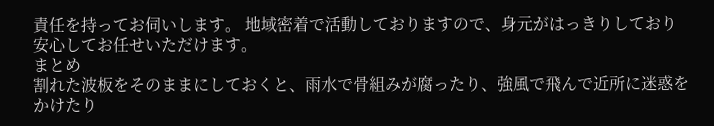責任を持ってお伺いします。 地域密着で活動しておりますので、身元がはっきりしており安心してお任せいただけます。
まとめ
割れた波板をそのままにしておくと、雨水で骨組みが腐ったり、強風で飛んで近所に迷惑をかけたり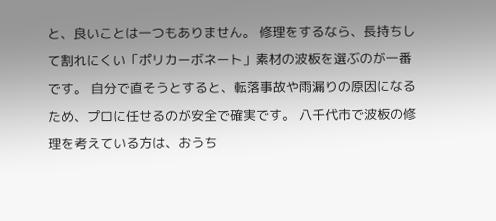と、良いことは一つもありません。 修理をするなら、長持ちして割れにくい「ポリカーボネート」素材の波板を選ぶのが一番です。 自分で直そうとすると、転落事故や雨漏りの原因になるため、プロに任せるのが安全で確実です。 八千代市で波板の修理を考えている方は、おうち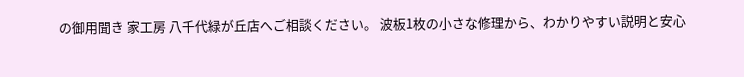の御用聞き 家工房 八千代緑が丘店へご相談ください。 波板1枚の小さな修理から、わかりやすい説明と安心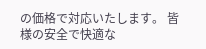の価格で対応いたします。 皆様の安全で快適な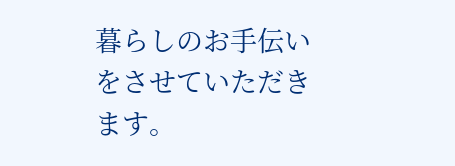暮らしのお手伝いをさせていただきます。